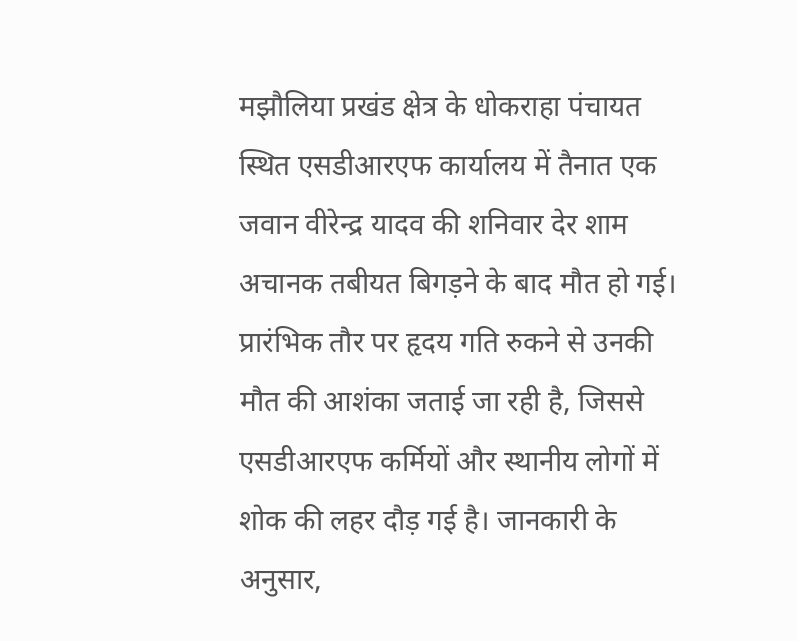मझौलिया प्रखंड क्षेत्र के धोकराहा पंचायत स्थित एसडीआरएफ कार्यालय में तैनात एक जवान वीरेन्द्र यादव की शनिवार देर शाम अचानक तबीयत बिगड़ने के बाद मौत हो गई। प्रारंभिक तौर पर हृदय गति रुकने से उनकी मौत की आशंका जताई जा रही है, जिससे एसडीआरएफ कर्मियों और स्थानीय लोगों में शोक की लहर दौड़ गई है। जानकारी के अनुसार,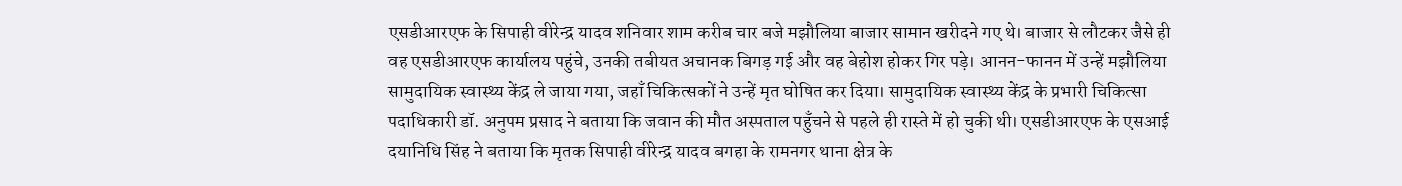एसडीआरएफ के सिपाही वीरेन्द्र यादव शनिवार शाम करीब चार बजे मझौलिया बाजार सामान खरीदने गए थे। बाजार से लौटकर जैसे ही वह एसडीआरएफ कार्यालय पहुंचे, उनकी तबीयत अचानक बिगड़ गई और वह बेहोश होकर गिर पड़े। आनन-फानन में उन्हें मझौलिया सामुदायिक स्वास्थ्य केंद्र ले जाया गया, जहाँ चिकित्सकों ने उन्हें मृत घोषित कर दिया। सामुदायिक स्वास्थ्य केंद्र के प्रभारी चिकित्सा पदाधिकारी डॉ. अनुपम प्रसाद ने बताया कि जवान की मौत अस्पताल पहुँचने से पहले ही रास्ते में हो चुकी थी। एसडीआरएफ के एसआई दयानिधि सिंह ने बताया कि मृतक सिपाही वीरेन्द्र यादव बगहा के रामनगर थाना क्षेत्र के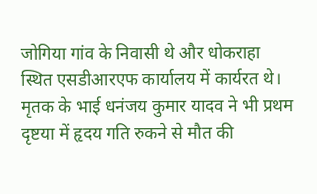जोगिया गांव के निवासी थे और धोकराहा स्थित एसडीआरएफ कार्यालय में कार्यरत थे। मृतक के भाई धनंजय कुमार यादव ने भी प्रथम दृष्टया में हृदय गति रुकने से मौत की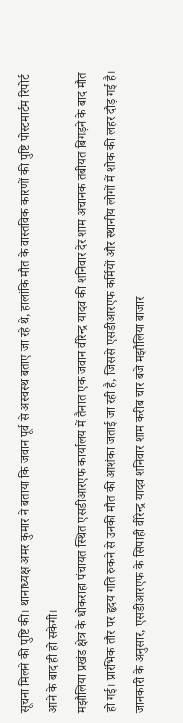सूचना मिलने की पुष्टि की। थानाध्यक्ष अमर कुमार ने बताया कि जवान पूर्व से अस्वस्थ बताए जा रहे थे, हालांकि मौत के वास्तविक कारणों की पुष्टि पोस्टमार्टम रिपोर्ट आने के बाद ही हो सकेगी।
मझौलिया प्रखंड क्षेत्र के धोकराहा पंचायत स्थित एसडीआरएफ कार्यालय में तैनात एक जवान वीरेन्द्र यादव की शनिवार देर शाम अचानक तबीयत बिगड़ने के बाद मौत हो गई। प्रारंभिक तौर पर हृदय गति रुकने से उनकी मौत की आशंका जताई जा रही है, जिससे एसडीआरएफ कर्मियों और स्थानीय लोगों में शोक की लहर दौड़ गई है। जानकारी के अनुसार, एसडीआरएफ के सिपाही वीरेन्द्र यादव शनिवार शाम करीब चार बजे मझौलिया बाजार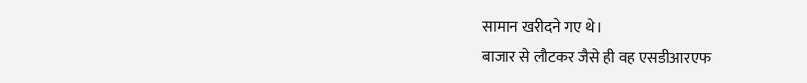सामान खरीदने गए थे।
बाजार से लौटकर जैसे ही वह एसडीआरएफ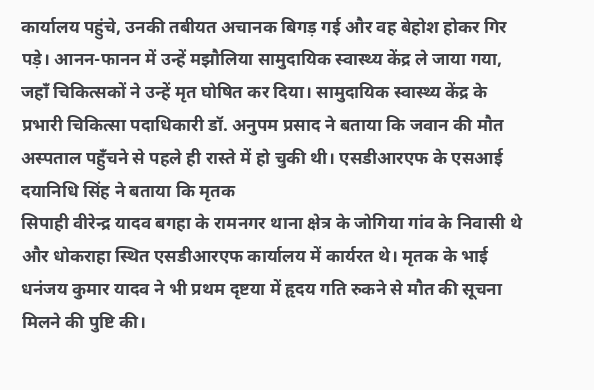कार्यालय पहुंचे, उनकी तबीयत अचानक बिगड़ गई और वह बेहोश होकर गिर पड़े। आनन-फानन में उन्हें मझौलिया सामुदायिक स्वास्थ्य केंद्र ले जाया गया, जहाँ चिकित्सकों ने उन्हें मृत घोषित कर दिया। सामुदायिक स्वास्थ्य केंद्र के प्रभारी चिकित्सा पदाधिकारी डॉ. अनुपम प्रसाद ने बताया कि जवान की मौत अस्पताल पहुँचने से पहले ही रास्ते में हो चुकी थी। एसडीआरएफ के एसआई दयानिधि सिंह ने बताया कि मृतक
सिपाही वीरेन्द्र यादव बगहा के रामनगर थाना क्षेत्र के जोगिया गांव के निवासी थे और धोकराहा स्थित एसडीआरएफ कार्यालय में कार्यरत थे। मृतक के भाई धनंजय कुमार यादव ने भी प्रथम दृष्टया में हृदय गति रुकने से मौत की सूचना मिलने की पुष्टि की।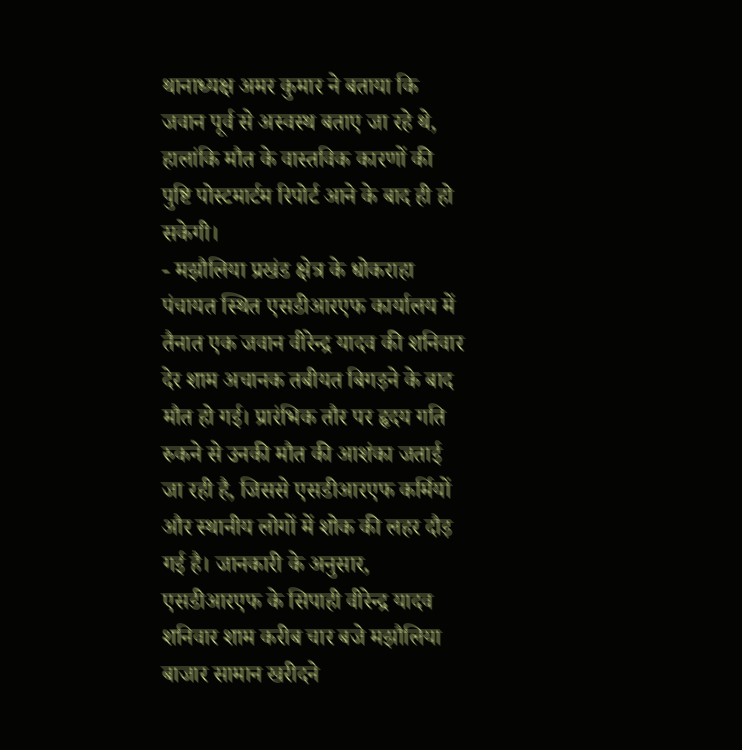थानाध्यक्ष अमर कुमार ने बताया कि जवान पूर्व से अस्वस्थ बताए जा रहे थे, हालांकि मौत के वास्तविक कारणों की पुष्टि पोस्टमार्टम रिपोर्ट आने के बाद ही हो सकेगी।
- मझौलिया प्रखंड क्षेत्र के धोकराहा पंचायत स्थित एसडीआरएफ कार्यालय में तैनात एक जवान वीरेन्द्र यादव की शनिवार देर शाम अचानक तबीयत बिगड़ने के बाद मौत हो गई। प्रारंभिक तौर पर हृदय गति रुकने से उनकी मौत की आशंका जताई जा रही है, जिससे एसडीआरएफ कर्मियों और स्थानीय लोगों में शोक की लहर दौड़ गई है। जानकारी के अनुसार, एसडीआरएफ के सिपाही वीरेन्द्र यादव शनिवार शाम करीब चार बजे मझौलिया बाजार सामान खरीदने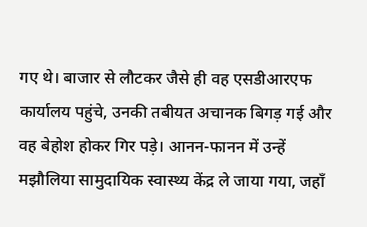गए थे। बाजार से लौटकर जैसे ही वह एसडीआरएफ कार्यालय पहुंचे, उनकी तबीयत अचानक बिगड़ गई और वह बेहोश होकर गिर पड़े। आनन-फानन में उन्हें मझौलिया सामुदायिक स्वास्थ्य केंद्र ले जाया गया, जहाँ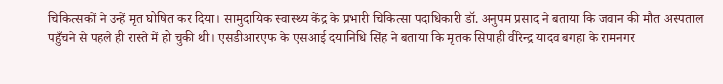चिकित्सकों ने उन्हें मृत घोषित कर दिया। सामुदायिक स्वास्थ्य केंद्र के प्रभारी चिकित्सा पदाधिकारी डॉ. अनुपम प्रसाद ने बताया कि जवान की मौत अस्पताल पहुँचने से पहले ही रास्ते में हो चुकी थी। एसडीआरएफ के एसआई दयानिधि सिंह ने बताया कि मृतक सिपाही वीरेन्द्र यादव बगहा के रामनगर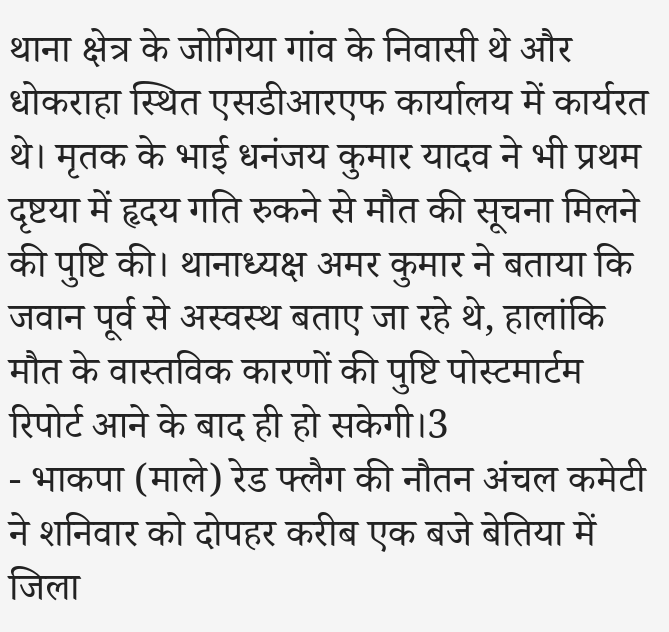थाना क्षेत्र के जोगिया गांव के निवासी थे और धोकराहा स्थित एसडीआरएफ कार्यालय में कार्यरत थे। मृतक के भाई धनंजय कुमार यादव ने भी प्रथम दृष्टया में हृदय गति रुकने से मौत की सूचना मिलने की पुष्टि की। थानाध्यक्ष अमर कुमार ने बताया कि जवान पूर्व से अस्वस्थ बताए जा रहे थे, हालांकि मौत के वास्तविक कारणों की पुष्टि पोस्टमार्टम रिपोर्ट आने के बाद ही हो सकेगी।3
- भाकपा (माले) रेड फ्लैग की नौतन अंचल कमेटी ने शनिवार को दोपहर करीब एक बजे बेतिया में जिला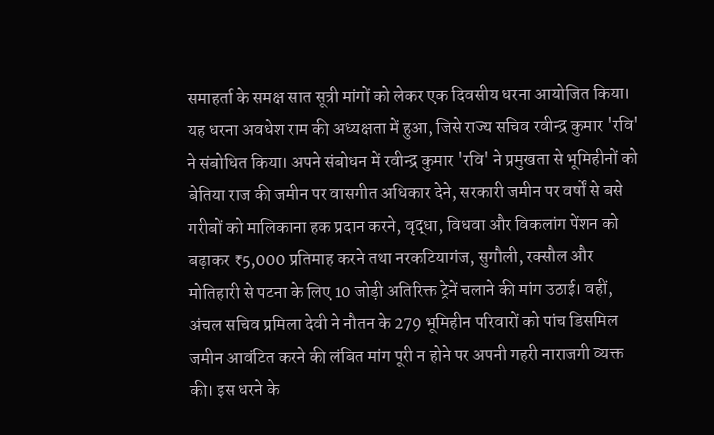समाहर्ता के समक्ष सात सूत्री मांगों को लेकर एक दिवसीय धरना आयोजित किया। यह धरना अवधेश राम की अध्यक्षता में हुआ, जिसे राज्य सचिव रवीन्द्र कुमार 'रवि' ने संबोधित किया। अपने संबोधन में रवीन्द्र कुमार 'रवि' ने प्रमुखता से भूमिहीनों को बेतिया राज की जमीन पर वासगीत अधिकार देने, सरकारी जमीन पर वर्षों से बसे गरीबों को मालिकाना हक प्रदान करने, वृद्धा, विधवा और विकलांग पेंशन को बढ़ाकर ₹5,000 प्रतिमाह करने तथा नरकटियागंज, सुगौली, रक्सौल और मोतिहारी से पटना के लिए 10 जोड़ी अतिरिक्त ट्रेनें चलाने की मांग उठाई। वहीं, अंचल सचिव प्रमिला देवी ने नौतन के 279 भूमिहीन परिवारों को पांच डिसमिल जमीन आवंटित करने की लंबित मांग पूरी न होने पर अपनी गहरी नाराजगी व्यक्त की। इस धरने के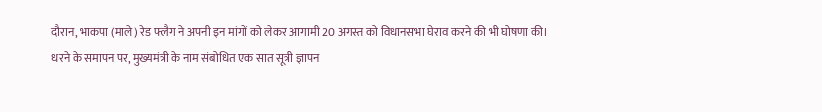दौरान, भाकपा (माले) रेड फ्लैग ने अपनी इन मांगों को लेकर आगामी 20 अगस्त को विधानसभा घेराव करने की भी घोषणा की। धरने के समापन पर, मुख्यमंत्री के नाम संबोधित एक सात सूत्री ज्ञापन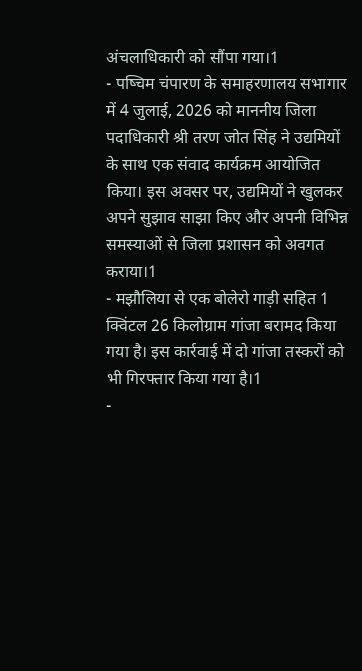अंचलाधिकारी को सौंपा गया।1
- पष्चिम चंपारण के समाहरणालय सभागार में 4 जुलाई, 2026 को माननीय जिला पदाधिकारी श्री तरण जोत सिंह ने उद्यमियों के साथ एक संवाद कार्यक्रम आयोजित किया। इस अवसर पर, उद्यमियों ने खुलकर अपने सुझाव साझा किए और अपनी विभिन्न समस्याओं से जिला प्रशासन को अवगत कराया।1
- मझौलिया से एक बोलेरो गाड़ी सहित 1 क्विंटल 26 किलोग्राम गांजा बरामद किया गया है। इस कार्रवाई में दो गांजा तस्करों को भी गिरफ्तार किया गया है।1
-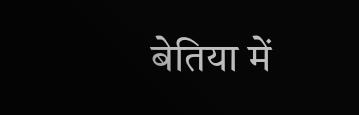बेतिया में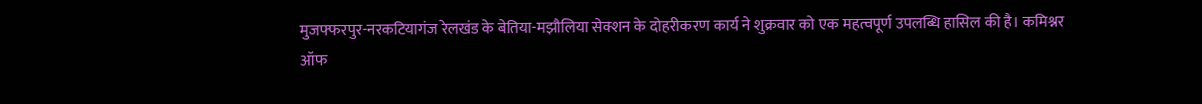मुजफ्फरपुर-नरकटियागंज रेलखंड के बेतिया-मझौलिया सेक्शन के दोहरीकरण कार्य ने शुक्रवार को एक महत्वपूर्ण उपलब्धि हासिल की है। कमिश्नर ऑफ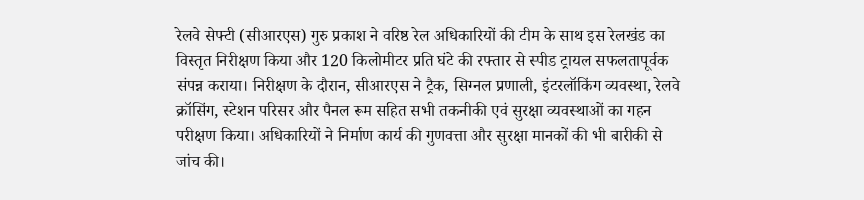रेलवे सेफ्टी (सीआरएस) गुरु प्रकाश ने वरिष्ठ रेल अधिकारियों की टीम के साथ इस रेलखंड का विस्तृत निरीक्षण किया और 120 किलोमीटर प्रति घंटे की रफ्तार से स्पीड ट्रायल सफलतापूर्वक संपन्न कराया। निरीक्षण के दौरान, सीआरएस ने ट्रैक, सिग्नल प्रणाली, इंटरलॉकिंग व्यवस्था, रेलवे क्रॉसिंग, स्टेशन परिसर और पैनल रूम सहित सभी तकनीकी एवं सुरक्षा व्यवस्थाओं का गहन परीक्षण किया। अधिकारियों ने निर्माण कार्य की गुणवत्ता और सुरक्षा मानकों की भी बारीकी से जांच की।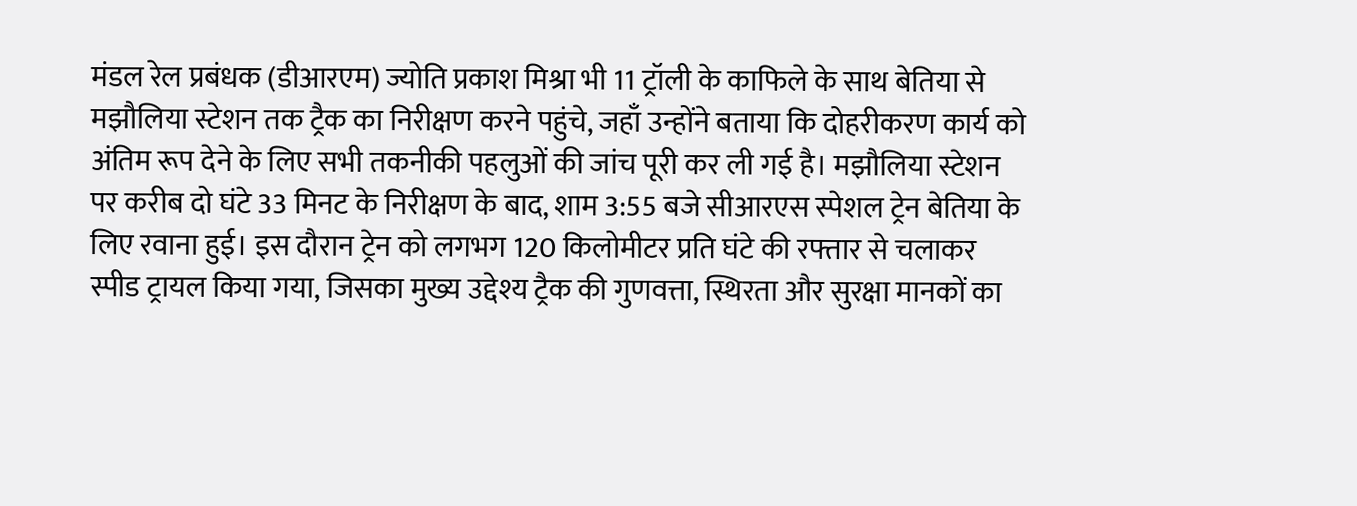मंडल रेल प्रबंधक (डीआरएम) ज्योति प्रकाश मिश्रा भी 11 ट्रॉली के काफिले के साथ बेतिया से मझौलिया स्टेशन तक ट्रैक का निरीक्षण करने पहुंचे, जहाँ उन्होंने बताया कि दोहरीकरण कार्य को अंतिम रूप देने के लिए सभी तकनीकी पहलुओं की जांच पूरी कर ली गई है। मझौलिया स्टेशन पर करीब दो घंटे 33 मिनट के निरीक्षण के बाद, शाम 3:55 बजे सीआरएस स्पेशल ट्रेन बेतिया के लिए रवाना हुई। इस दौरान ट्रेन को लगभग 120 किलोमीटर प्रति घंटे की रफ्तार से चलाकर स्पीड ट्रायल किया गया, जिसका मुख्य उद्देश्य ट्रैक की गुणवत्ता, स्थिरता और सुरक्षा मानकों का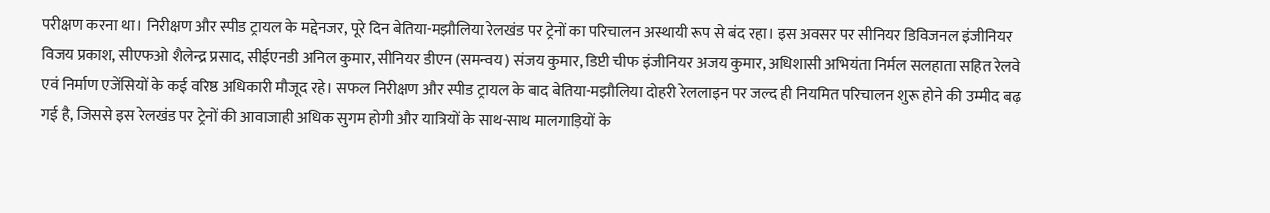परीक्षण करना था। निरीक्षण और स्पीड ट्रायल के मद्देनजर, पूरे दिन बेतिया-मझौलिया रेलखंड पर ट्रेनों का परिचालन अस्थायी रूप से बंद रहा। इस अवसर पर सीनियर डिविजनल इंजीनियर विजय प्रकाश, सीएफओ शैलेन्द्र प्रसाद, सीईएनडी अनिल कुमार, सीनियर डीएन (समन्वय) संजय कुमार, डिप्टी चीफ इंजीनियर अजय कुमार, अधिशासी अभियंता निर्मल सलहाता सहित रेलवे एवं निर्माण एजेंसियों के कई वरिष्ठ अधिकारी मौजूद रहे। सफल निरीक्षण और स्पीड ट्रायल के बाद बेतिया-मझौलिया दोहरी रेललाइन पर जल्द ही नियमित परिचालन शुरू होने की उम्मीद बढ़ गई है, जिससे इस रेलखंड पर ट्रेनों की आवाजाही अधिक सुगम होगी और यात्रियों के साथ-साथ मालगाड़ियों के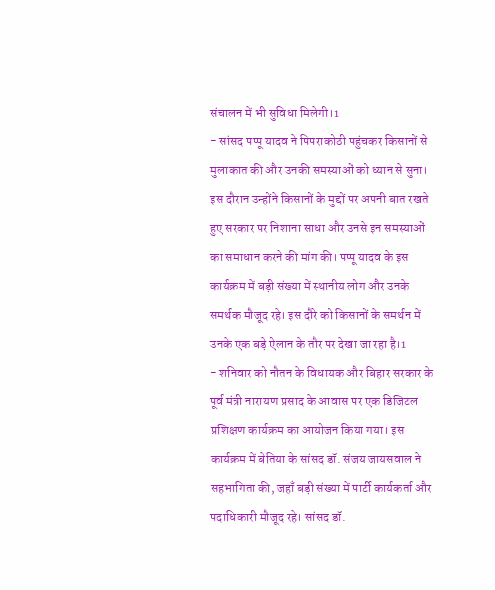संचालन में भी सुविधा मिलेगी।1
- सांसद पप्पू यादव ने पिपराकोठी पहुंचकर किसानों से मुलाकात की और उनकी समस्याओं को ध्यान से सुना। इस दौरान उन्होंने किसानों के मुद्दों पर अपनी बात रखते हुए सरकार पर निशाना साधा और उनसे इन समस्याओं का समाधान करने की मांग की। पप्पू यादव के इस कार्यक्रम में बड़ी संख्या में स्थानीय लोग और उनके समर्थक मौजूद रहे। इस दौरे को किसानों के समर्थन में उनके एक बड़े ऐलान के तौर पर देखा जा रहा है।1
- शनिवार को नौतन के विधायक और बिहार सरकार के पूर्व मंत्री नारायण प्रसाद के आवास पर एक डिजिटल प्रशिक्षण कार्यक्रम का आयोजन किया गया। इस कार्यक्रम में बेतिया के सांसद डॉ. संजय जायसवाल ने सहभागिता की, जहाँ बड़ी संख्या में पार्टी कार्यकर्ता और पदाधिकारी मौजूद रहे। सांसद डॉ.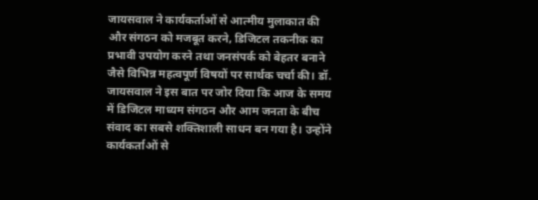जायसवाल ने कार्यकर्ताओं से आत्मीय मुलाकात की और संगठन को मजबूत करने, डिजिटल तकनीक का प्रभावी उपयोग करने तथा जनसंपर्क को बेहतर बनाने जैसे विभिन्न महत्वपूर्ण विषयों पर सार्थक चर्चा की। डॉ. जायसवाल ने इस बात पर जोर दिया कि आज के समय में डिजिटल माध्यम संगठन और आम जनता के बीच संवाद का सबसे शक्तिशाली साधन बन गया है। उन्होंने कार्यकर्ताओं से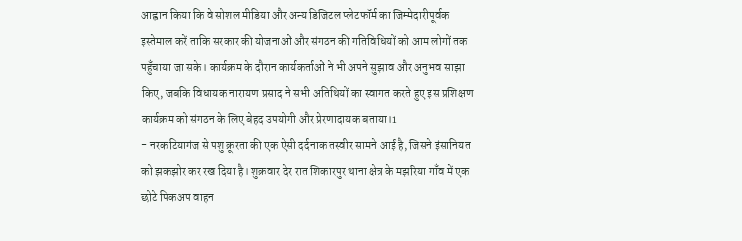आह्वान किया कि वे सोशल मीडिया और अन्य डिजिटल प्लेटफॉर्म का जिम्मेदारीपूर्वक इस्तेमाल करें ताकि सरकार की योजनाओं और संगठन की गतिविधियों को आम लोगों तक पहुँचाया जा सके। कार्यक्रम के दौरान कार्यकर्ताओं ने भी अपने सुझाव और अनुभव साझा किए, जबकि विधायक नारायण प्रसाद ने सभी अतिथियों का स्वागत करते हुए इस प्रशिक्षण कार्यक्रम को संगठन के लिए बेहद उपयोगी और प्रेरणादायक बताया।1
- नरकटियागंज से पशु क्रूरता की एक ऐसी दर्दनाक तस्वीर सामने आई है, जिसने इंसानियत को झकझोर कर रख दिया है। शुक्रवार देर रात शिकारपुर थाना क्षेत्र के मझरिया गाँव में एक छोटे पिकअप वाहन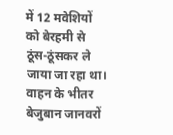में 12 मवेशियों को बेरहमी से ठूंस-ठूंसकर ले जाया जा रहा था। वाहन के भीतर बेजुबान जानवरों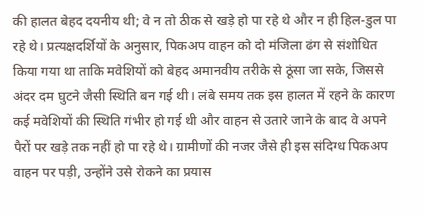की हालत बेहद दयनीय थी; वे न तो ठीक से खड़े हो पा रहे थे और न ही हिल-डुल पा रहे थे। प्रत्यक्षदर्शियों के अनुसार, पिकअप वाहन को दो मंजिला ढंग से संशोधित किया गया था ताकि मवेशियों को बेहद अमानवीय तरीके से ठूंसा जा सके, जिससे अंदर दम घुटने जैसी स्थिति बन गई थी। लंबे समय तक इस हालत में रहने के कारण कई मवेशियों की स्थिति गंभीर हो गई थी और वाहन से उतारे जाने के बाद वे अपने पैरों पर खड़े तक नहीं हो पा रहे थे। ग्रामीणों की नजर जैसे ही इस संदिग्ध पिकअप वाहन पर पड़ी, उन्होंने उसे रोकने का प्रयास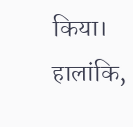किया। हालांकि,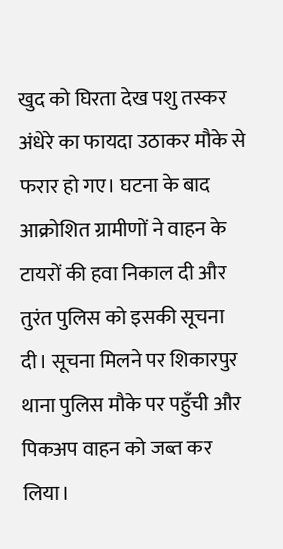खुद को घिरता देख पशु तस्कर अंधेरे का फायदा उठाकर मौके से फरार हो गए। घटना के बाद आक्रोशित ग्रामीणों ने वाहन के टायरों की हवा निकाल दी और तुरंत पुलिस को इसकी सूचना दी। सूचना मिलने पर शिकारपुर थाना पुलिस मौके पर पहुँची और पिकअप वाहन को जब्त कर लिया।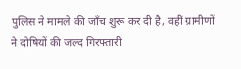पुलिस ने मामले की जाँच शुरू कर दी है, वहीं ग्रामीणों ने दोषियों की जल्द गिरफ्तारी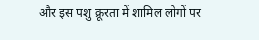और इस पशु क्रूरता में शामिल लोगों पर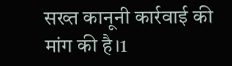सख्त कानूनी कार्रवाई की मांग की है।1